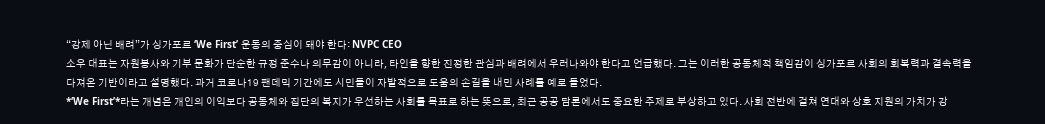“강제 아닌 배려”가 싱가포르 ‘We First’ 운동의 중심이 돼야 한다: NVPC CEO
소우 대표는 자원봉사와 기부 문화가 단순한 규정 준수나 의무감이 아니라, 타인을 향한 진정한 관심과 배려에서 우러나와야 한다고 언급했다. 그는 이러한 공동체적 책임감이 싱가포르 사회의 회복력과 결속력을 다져온 기반이라고 설명했다. 과거 코로나19 팬데믹 기간에도 시민들이 자발적으로 도움의 손길을 내민 사례를 예로 들었다.
*‘We First’*라는 개념은 개인의 이익보다 공동체와 집단의 복지가 우선하는 사회를 목표로 하는 뜻으로, 최근 공공 담론에서도 중요한 주제로 부상하고 있다. 사회 전반에 걸쳐 연대와 상호 지원의 가치가 강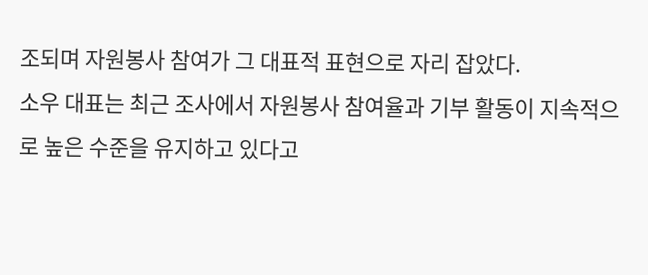조되며 자원봉사 참여가 그 대표적 표현으로 자리 잡았다.
소우 대표는 최근 조사에서 자원봉사 참여율과 기부 활동이 지속적으로 높은 수준을 유지하고 있다고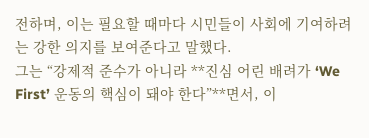전하며, 이는 필요할 때마다 시민들이 사회에 기여하려는 강한 의지를 보여준다고 말했다.
그는 “강제적 준수가 아니라 **진심 어린 배려가 ‘We First’ 운동의 핵심이 돼야 한다”**면서, 이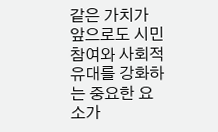같은 가치가 앞으로도 시민 참여와 사회적 유대를 강화하는 중요한 요소가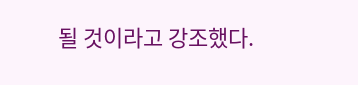될 것이라고 강조했다.